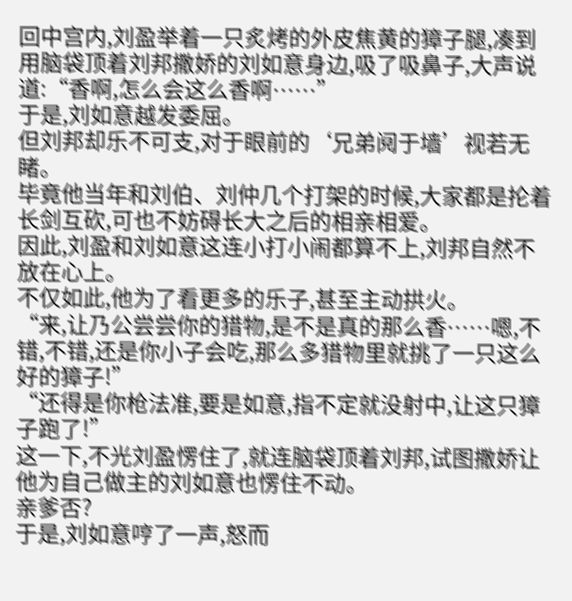回中宫内,刘盈举着一只炙烤的外皮焦黄的獐子腿,凑到用脑袋顶着刘邦撒娇的刘如意身边,吸了吸鼻子,大声说道:“香啊,怎么会这么香啊……”
于是,刘如意越发委屈。
但刘邦却乐不可支,对于眼前的‘兄弟阋于墙’视若无睹。
毕竟他当年和刘伯、刘仲几个打架的时候,大家都是抡着长剑互砍,可也不妨碍长大之后的相亲相爱。
因此,刘盈和刘如意这连小打小闹都算不上,刘邦自然不放在心上。
不仅如此,他为了看更多的乐子,甚至主动拱火。
“来,让乃公尝尝你的猎物,是不是真的那么香……嗯,不错,不错,还是你小子会吃,那么多猎物里就挑了一只这么好的獐子!”
“还得是你枪法准,要是如意,指不定就没射中,让这只獐子跑了!”
这一下,不光刘盈愣住了,就连脑袋顶着刘邦,试图撒娇让他为自己做主的刘如意也愣住不动。
亲爹否?
于是,刘如意哼了一声,怒而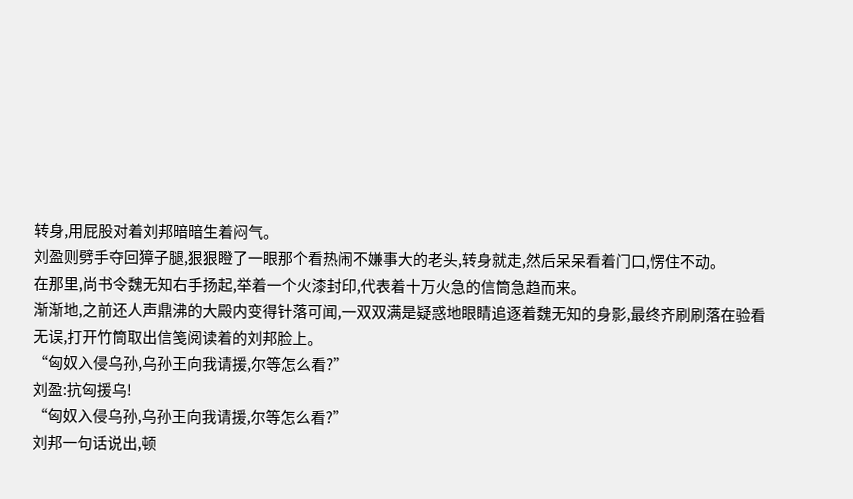转身,用屁股对着刘邦暗暗生着闷气。
刘盈则劈手夺回獐子腿,狠狠瞪了一眼那个看热闹不嫌事大的老头,转身就走,然后呆呆看着门口,愣住不动。
在那里,尚书令魏无知右手扬起,举着一个火漆封印,代表着十万火急的信筒急趋而来。
渐渐地,之前还人声鼎沸的大殿内变得针落可闻,一双双满是疑惑地眼睛追逐着魏无知的身影,最终齐刷刷落在验看无误,打开竹筒取出信笺阅读着的刘邦脸上。
“匈奴入侵乌孙,乌孙王向我请援,尔等怎么看?”
刘盈:抗匈援乌!
“匈奴入侵乌孙,乌孙王向我请援,尔等怎么看?”
刘邦一句话说出,顿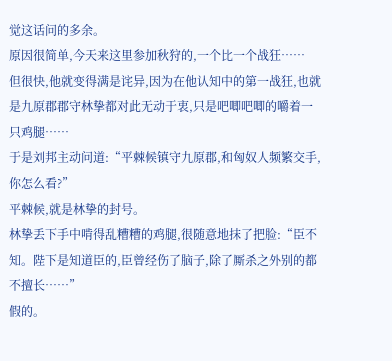觉这话问的多余。
原因很简单,今天来这里参加秋狩的,一个比一个战狂……
但很快,他就变得满是诧异,因为在他认知中的第一战狂,也就是九原郡郡守林挚都对此无动于衷,只是吧唧吧唧的嚼着一只鸡腿……
于是刘邦主动问道:“平棘候镇守九原郡,和匈奴人频繁交手,你怎么看?”
平棘候,就是林挚的封号。
林挚丢下手中啃得乱糟糟的鸡腿,很随意地抹了把脸:“臣不知。陛下是知道臣的,臣曾经伤了脑子,除了厮杀之外别的都不擅长……”
假的。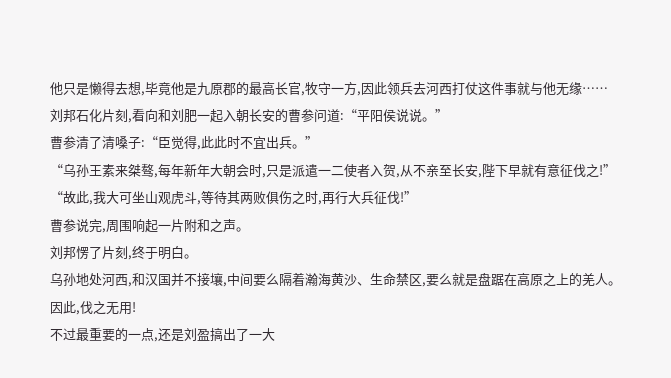他只是懒得去想,毕竟他是九原郡的最高长官,牧守一方,因此领兵去河西打仗这件事就与他无缘……
刘邦石化片刻,看向和刘肥一起入朝长安的曹参问道:“平阳侯说说。”
曹参清了清嗓子:“臣觉得,此此时不宜出兵。”
“乌孙王素来桀骜,每年新年大朝会时,只是派遣一二使者入贺,从不亲至长安,陛下早就有意征伐之!”
“故此,我大可坐山观虎斗,等待其两败俱伤之时,再行大兵征伐!”
曹参说完,周围响起一片附和之声。
刘邦愣了片刻,终于明白。
乌孙地处河西,和汉国并不接壤,中间要么隔着瀚海黄沙、生命禁区,要么就是盘踞在高原之上的羌人。
因此,伐之无用!
不过最重要的一点,还是刘盈搞出了一大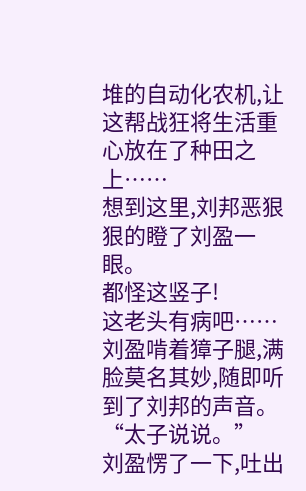堆的自动化农机,让这帮战狂将生活重心放在了种田之上……
想到这里,刘邦恶狠狠的瞪了刘盈一眼。
都怪这竖子!
这老头有病吧……刘盈啃着獐子腿,满脸莫名其妙,随即听到了刘邦的声音。
“太子说说。”
刘盈愣了一下,吐出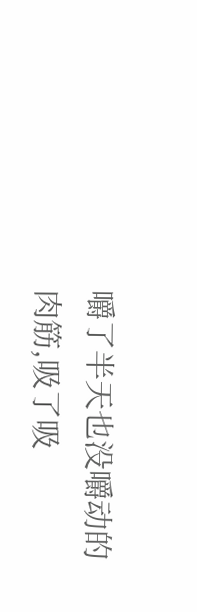嚼了半天也没嚼动的肉筋,吸了吸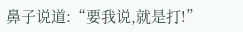鼻子说道:“要我说,就是打!”